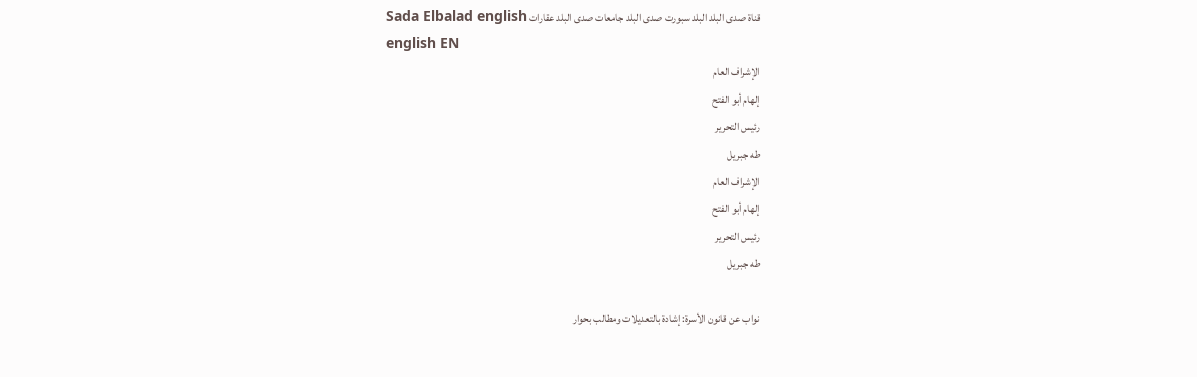قناة صدى البلد البلد سبورت صدى البلد جامعات صدى البلد عقارات Sada Elbalad english
english EN
الإشراف العام
إلهام أبو الفتح
رئيس التحرير
طه جبريل
الإشراف العام
إلهام أبو الفتح
رئيس التحرير
طه جبريل

نواب عن قانون الأسرة: إشادة بالتعديلات ومطالب بحوار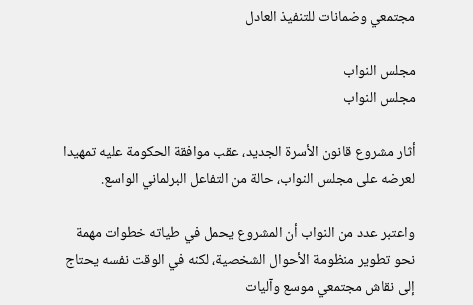مجتمعي وضمانات للتنفيذ العادل

مجلس النواب
مجلس النواب

أثار مشروع قانون الأسرة الجديد، عقب موافقة الحكومة عليه تمهيدا لعرضه على مجلس النواب، حالة من التفاعل البرلماني الواسع.

واعتبر عدد من النواب أن المشروع يحمل في طياته خطوات مهمة نحو تطوير منظومة الأحوال الشخصية، لكنه في الوقت نفسه يحتاج إلى نقاش مجتمعي موسع وآليات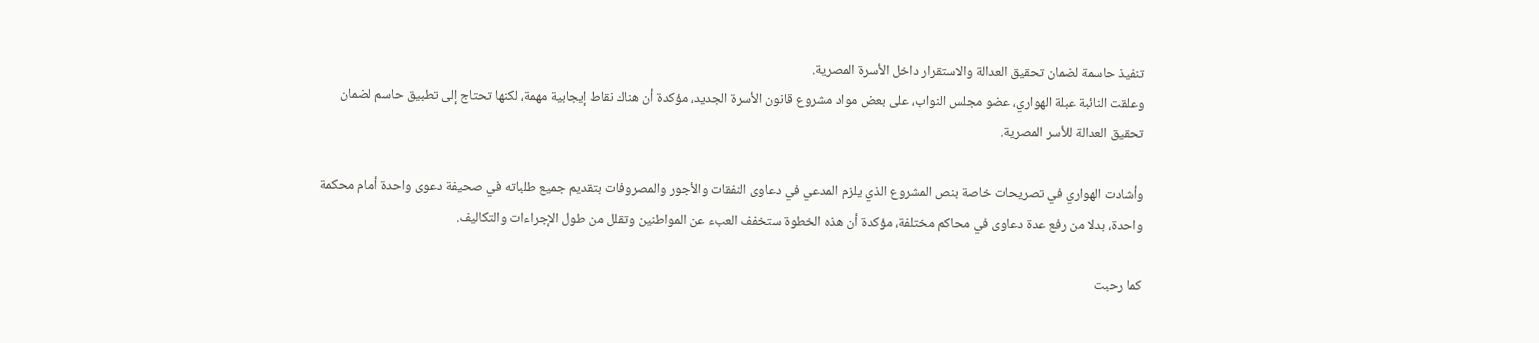تنفيذ حاسمة لضمان تحقيق العدالة والاستقرار داخل الأسرة المصرية.
وعلقت النائبة عبلة الهواري، عضو مجلس النواب، على بعض مواد مشروع قانون الأسرة الجديد، مؤكدة أن هناك نقاط إيجابية مهمة، لكنها تحتاج إلى تطبيق حاسم لضمان تحقيق العدالة للأسر المصرية.

وأشادت الهواري في تصريحات خاصة بنص المشروع الذي يلزم المدعي في دعاوى النفقات والأجور والمصروفات بتقديم جميع طلباته في صحيفة دعوى واحدة أمام محكمة واحدة، بدلا من رفع عدة دعاوى في محاكم مختلفة، مؤكدة أن هذه الخطوة ستخفف العبء عن المواطنين وتقلل من طول الإجراءات والتكاليف.

كما رحبت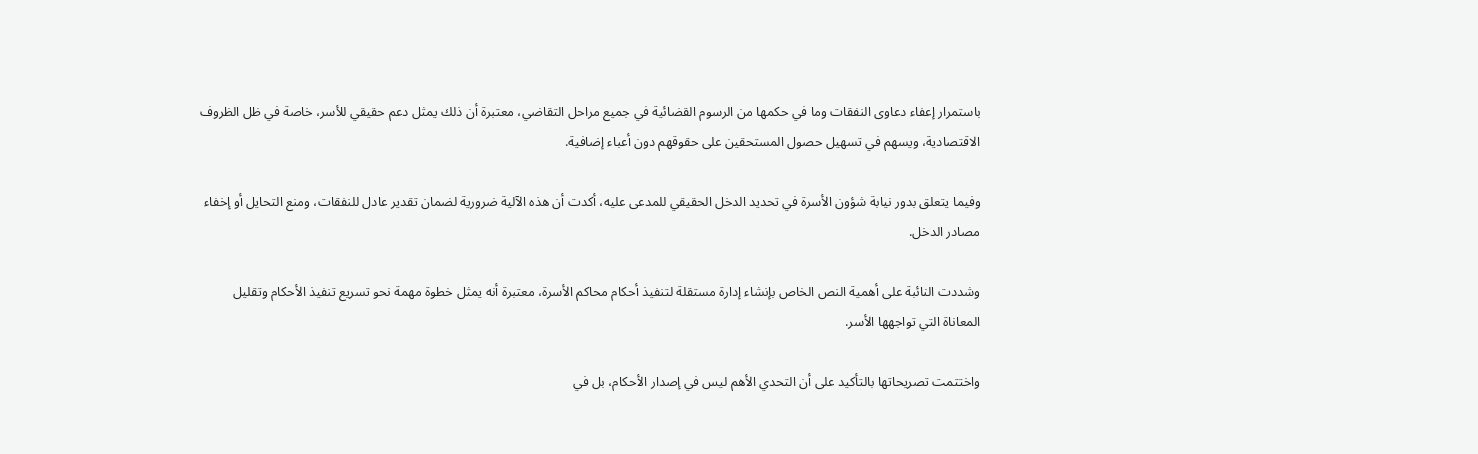باستمرار إعفاء دعاوى النفقات وما في حكمها من الرسوم القضائية في جميع مراحل التقاضي، معتبرة أن ذلك يمثل دعم حقيقي للأسر، خاصة في ظل الظروف الاقتصادية، ويسهم في تسهيل حصول المستحقين على حقوقهم دون أعباء إضافية.

وفيما يتعلق بدور نيابة شؤون الأسرة في تحديد الدخل الحقيقي للمدعى عليه، أكدت أن هذه الآلية ضرورية لضمان تقدير عادل للنفقات، ومنع التحايل أو إخفاء مصادر الدخل.

وشددت النائبة على أهمية النص الخاص بإنشاء إدارة مستقلة لتنفيذ أحكام محاكم الأسرة، معتبرة أنه يمثل خطوة مهمة نحو تسريع تنفيذ الأحكام وتقليل المعاناة التي تواجهها الأسر.

واختتمت تصريحاتها بالتأكيد على أن التحدي الأهم ليس في إصدار الأحكام، بل في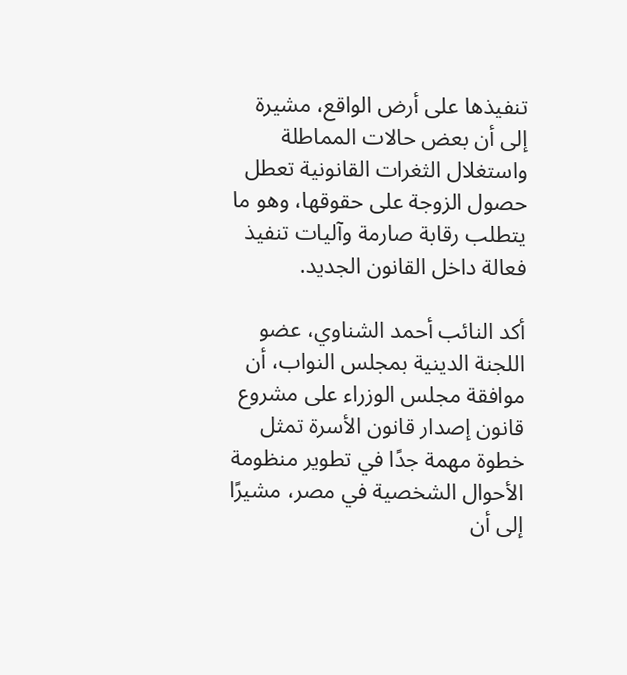تنفيذها على أرض الواقع، مشيرة إلى أن بعض حالات المماطلة واستغلال الثغرات القانونية تعطل حصول الزوجة على حقوقها، وهو ما يتطلب رقابة صارمة وآليات تنفيذ فعالة داخل القانون الجديد.

أكد النائب أحمد الشناوي، عضو اللجنة الدينية بمجلس النواب، أن موافقة مجلس الوزراء على مشروع قانون إصدار قانون الأسرة تمثل خطوة مهمة جدًا في تطوير منظومة الأحوال الشخصية في مصر، مشيرًا إلى أن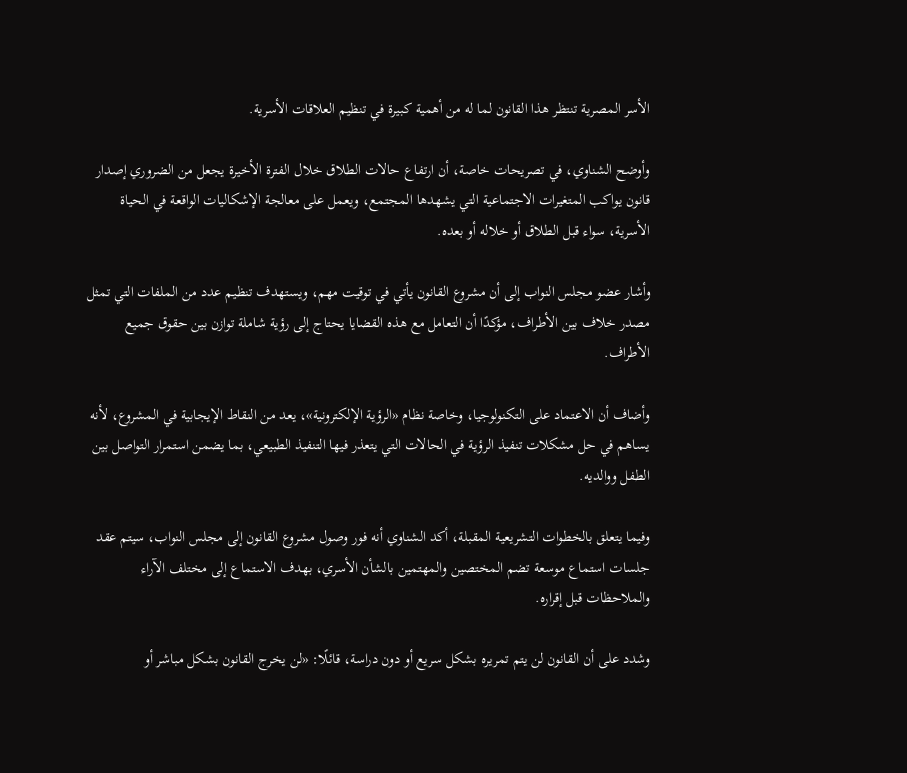الأسر المصرية تنتظر هذا القانون لما له من أهمية كبيرة في تنظيم العلاقات الأسرية.

وأوضح الشناوي، في تصريحات خاصة، أن ارتفاع حالات الطلاق خلال الفترة الأخيرة يجعل من الضروري إصدار قانون يواكب المتغيرات الاجتماعية التي يشهدها المجتمع، ويعمل على معالجة الإشكاليات الواقعة في الحياة الأسرية، سواء قبل الطلاق أو خلاله أو بعده.

وأشار عضو مجلس النواب إلى أن مشروع القانون يأتي في توقيت مهم، ويستهدف تنظيم عدد من الملفات التي تمثل مصدر خلاف بين الأطراف، مؤكدًا أن التعامل مع هذه القضايا يحتاج إلى رؤية شاملة توازن بين حقوق جميع الأطراف.

وأضاف أن الاعتماد على التكنولوجيا، وخاصة نظام «الرؤية الإلكترونية»، يعد من النقاط الإيجابية في المشروع، لأنه يساهم في حل مشكلات تنفيذ الرؤية في الحالات التي يتعذر فيها التنفيذ الطبيعي، بما يضمن استمرار التواصل بين الطفل ووالديه.

وفيما يتعلق بالخطوات التشريعية المقبلة، أكد الشناوي أنه فور وصول مشروع القانون إلى مجلس النواب، سيتم عقد جلسات استماع موسعة تضم المختصين والمهتمين بالشأن الأسري، بهدف الاستماع إلى مختلف الآراء والملاحظات قبل إقراره.

وشدد على أن القانون لن يتم تمريره بشكل سريع أو دون دراسة، قائلًا: «لن يخرج القانون بشكل مباشر أو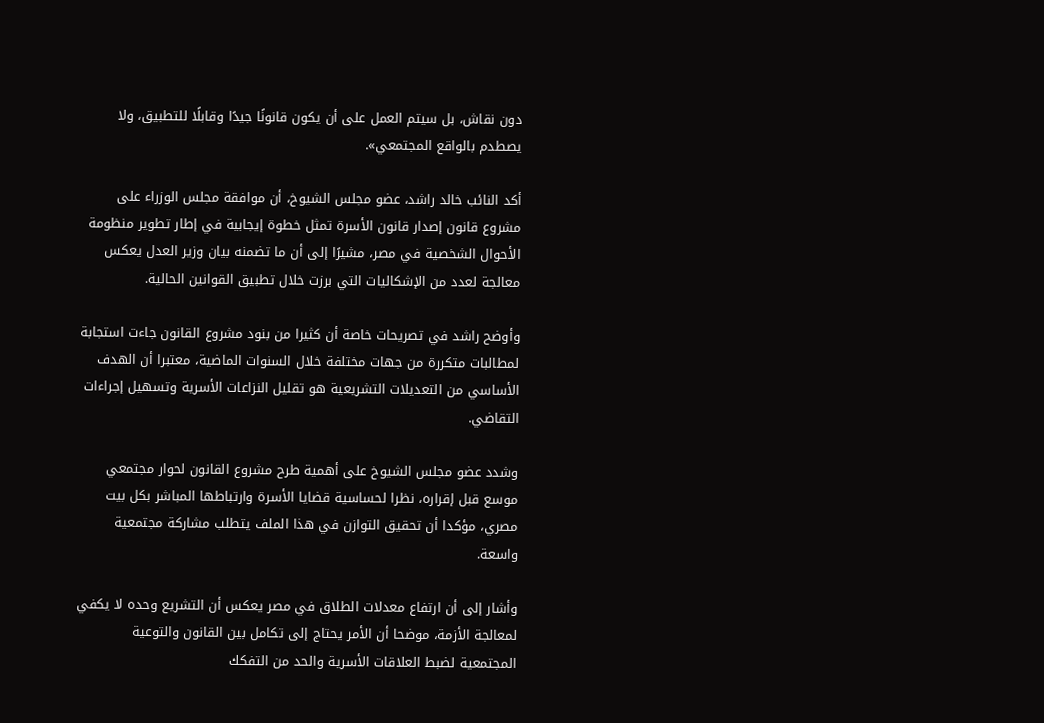دون نقاش، بل سيتم العمل على أن يكون قانونًا جيدًا وقابلًا للتطبيق، ولا يصطدم بالواقع المجتمعي».

أكد النائب خالد راشد، عضو مجلس الشيوخ، أن موافقة مجلس الوزراء على مشروع قانون إصدار قانون الأسرة تمثل خطوة إيجابية في إطار تطوير منظومة الأحوال الشخصية في مصر، مشيرًا إلى أن ما تضمنه بيان وزير العدل يعكس معالجة لعدد من الإشكاليات التي برزت خلال تطبيق القوانين الحالية.

وأوضح راشد في تصريحات خاصة أن كثيرا من بنود مشروع القانون جاءت استجابة لمطالبات متكررة من جهات مختلفة خلال السنوات الماضية، معتبرا أن الهدف الأساسي من التعديلات التشريعية هو تقليل النزاعات الأسرية وتسهيل إجراءات التقاضي.

وشدد عضو مجلس الشيوخ على أهمية طرح مشروع القانون لحوار مجتمعي موسع قبل إقراره، نظرا لحساسية قضايا الأسرة وارتباطها المباشر بكل بيت مصري، مؤكدا أن تحقيق التوازن في هذا الملف يتطلب مشاركة مجتمعية واسعة.

وأشار إلى أن ارتفاع معدلات الطلاق في مصر يعكس أن التشريع وحده لا يكفي لمعالجة الأزمة، موضحا أن الأمر يحتاج إلى تكامل بين القانون والتوعية المجتمعية لضبط العلاقات الأسرية والحد من التفكك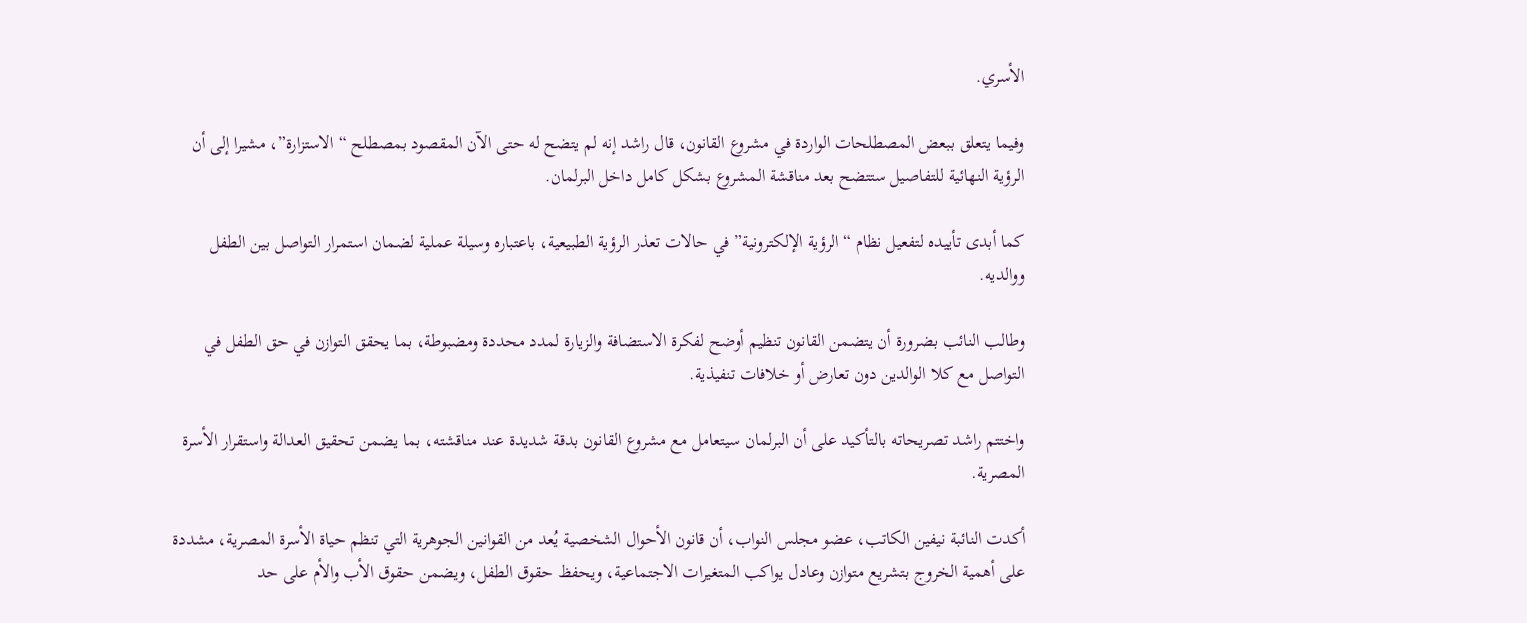الأسري.

وفيما يتعلق ببعض المصطلحات الواردة في مشروع القانون، قال راشد إنه لم يتضح له حتى الآن المقصود بمصطلح “الاستزارة”، مشيرا إلى أن الرؤية النهائية للتفاصيل ستتضح بعد مناقشة المشروع بشكل كامل داخل البرلمان.

كما أبدى تأييده لتفعيل نظام “الرؤية الإلكترونية” في حالات تعذر الرؤية الطبيعية، باعتباره وسيلة عملية لضمان استمرار التواصل بين الطفل ووالديه.

وطالب النائب بضرورة أن يتضمن القانون تنظيم أوضح لفكرة الاستضافة والزيارة لمدد محددة ومضبوطة، بما يحقق التوازن في حق الطفل في التواصل مع كلا الوالدين دون تعارض أو خلافات تنفيذية.

واختتم راشد تصريحاته بالتأكيد على أن البرلمان سيتعامل مع مشروع القانون بدقة شديدة عند مناقشته، بما يضمن تحقيق العدالة واستقرار الأسرة المصرية.

أكدت النائبة نيفين الكاتب، عضو مجلس النواب، أن قانون الأحوال الشخصية يُعد من القوانين الجوهرية التي تنظم حياة الأسرة المصرية، مشددة على أهمية الخروج بتشريع متوازن وعادل يواكب المتغيرات الاجتماعية، ويحفظ حقوق الطفل، ويضمن حقوق الأب والأم على حد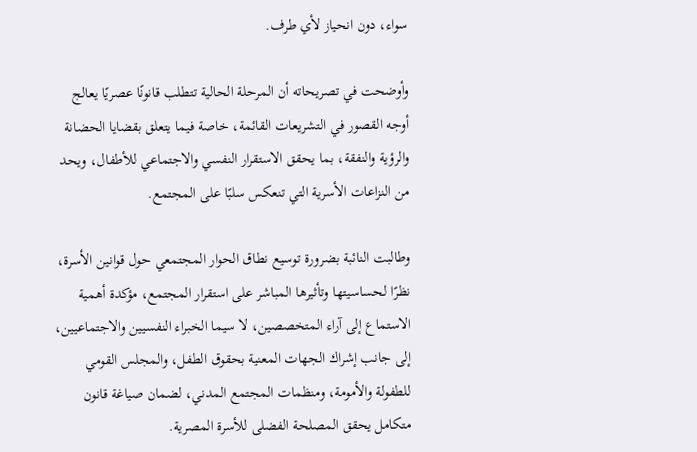سواء، دون انحياز لأي طرف.

وأوضحت في تصريحاته أن المرحلة الحالية تتطلب قانونًا عصريًا يعالج أوجه القصور في التشريعات القائمة، خاصة فيما يتعلق بقضايا الحضانة والرؤية والنفقة، بما يحقق الاستقرار النفسي والاجتماعي للأطفال، ويحد من النزاعات الأسرية التي تنعكس سلبًا على المجتمع.

وطالبت النائبة بضرورة توسيع نطاق الحوار المجتمعي حول قوانين الأسرة، نظرًا لحساسيتها وتأثيرها المباشر على استقرار المجتمع، مؤكدة أهمية الاستماع إلى آراء المتخصصين، لا سيما الخبراء النفسيين والاجتماعيين، إلى جانب إشراك الجهات المعنية بحقوق الطفل، والمجلس القومي للطفولة والأمومة، ومنظمات المجتمع المدني، لضمان صياغة قانون متكامل يحقق المصلحة الفضلى للأسرة المصرية.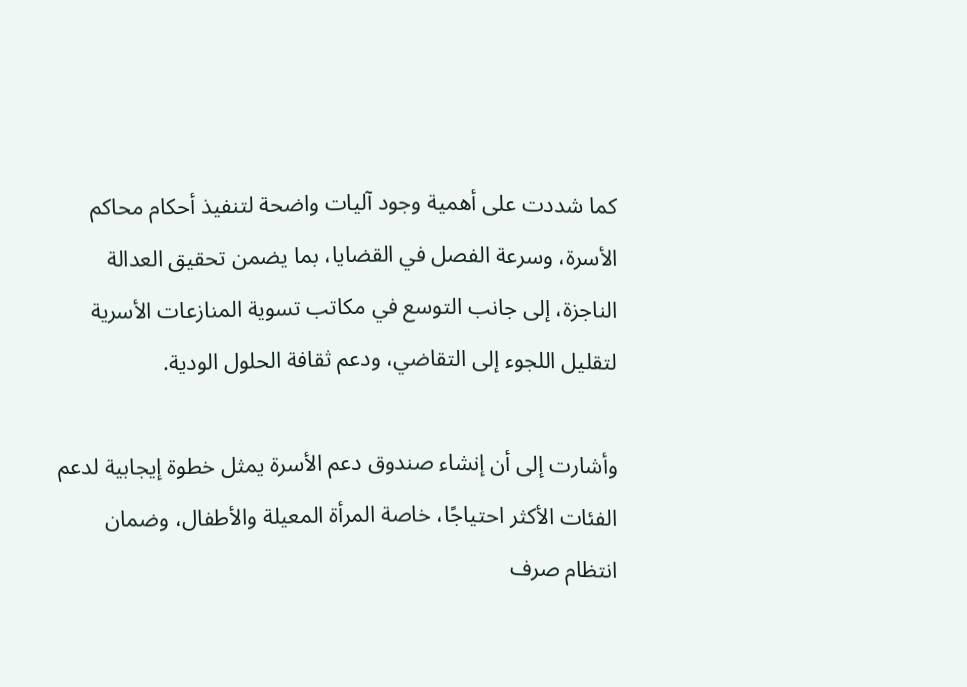كما شددت على أهمية وجود آليات واضحة لتنفيذ أحكام محاكم الأسرة، وسرعة الفصل في القضايا، بما يضمن تحقيق العدالة الناجزة، إلى جانب التوسع في مكاتب تسوية المنازعات الأسرية لتقليل اللجوء إلى التقاضي، ودعم ثقافة الحلول الودية.

وأشارت إلى أن إنشاء صندوق دعم الأسرة يمثل خطوة إيجابية لدعم الفئات الأكثر احتياجًا، خاصة المرأة المعيلة والأطفال، وضمان انتظام صرف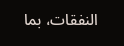النفقات، بما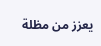يعزز من مظلة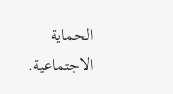الحماية الاجتماعية.